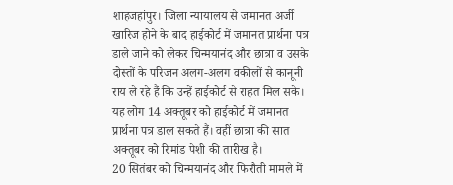शाहजहांपुर। जिला न्यायालय से जमानत अर्जी खारिज होने के बाद हाईकोर्ट में जमानत प्रार्थना पत्र डाले जाने को लेकर चिन्मयानंद और छात्रा व उसके दोस्तों के परिजन अलग-अलग वकीलों से कानूनी राय ले रहे हैं कि उन्हें हाईकोर्ट से राहत मिल सके। यह लोग 14 अक्तूबर को हाईकोर्ट में जमानत प्रार्थना पत्र डाल सकते हैं। वहीं छात्रा की सात अक्तूबर को रिमांड पेशी की तारीख है।
20 सितंबर को चिन्मयानंद और फिरौती मामले में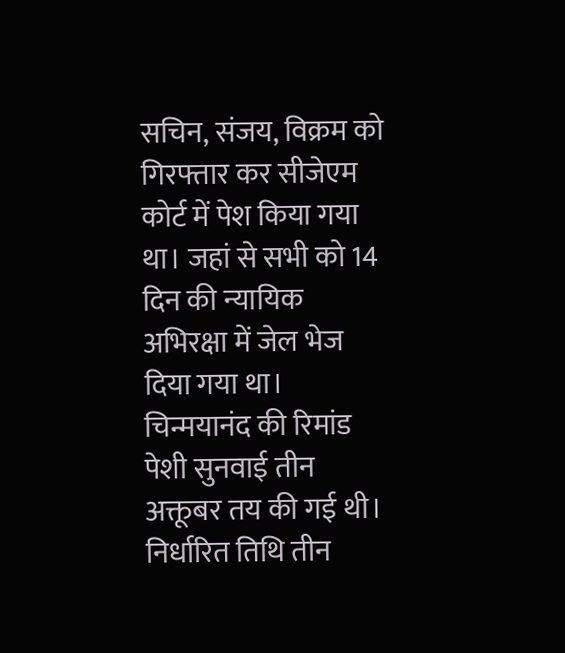सचिन, संजय, विक्रम को गिरफ्तार कर सीजेएम कोर्ट में पेश किया गया था। जहां से सभी को 14 दिन की न्यायिक अभिरक्षा में जेल भेज दिया गया था। चिन्मयानंद की रिमांड पेशी सुनवाई तीन अक्तूबर तय की गई थी। निर्धारित तिथि तीन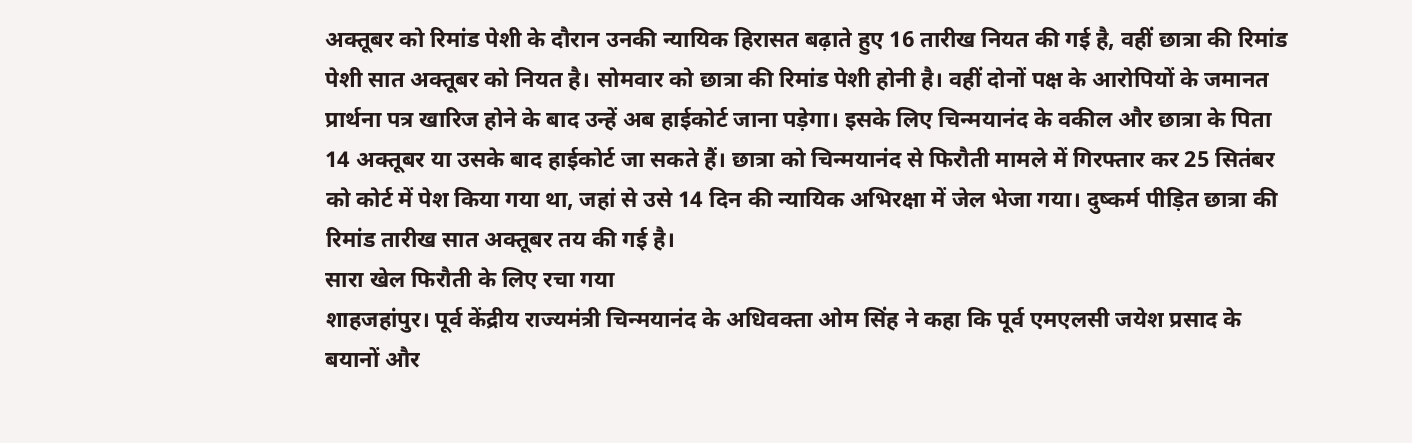अक्तूबर को रिमांड पेशी के दौरान उनकी न्यायिक हिरासत बढ़ाते हुए 16 तारीख नियत की गई है, वहीं छात्रा की रिमांड पेशी सात अक्तूबर को नियत है। सोमवार को छात्रा की रिमांड पेशी होनी है। वहीं दोनों पक्ष के आरोपियों के जमानत प्रार्थना पत्र खारिज होने के बाद उन्हें अब हाईकोर्ट जाना पड़ेगा। इसके लिए चिन्मयानंद के वकील और छात्रा के पिता 14 अक्तूबर या उसके बाद हाईकोर्ट जा सकते हैं। छात्रा को चिन्मयानंद से फिरौती मामले में गिरफ्तार कर 25 सितंबर को कोर्ट में पेश किया गया था, जहां से उसे 14 दिन की न्यायिक अभिरक्षा में जेल भेजा गया। दुष्कर्म पीड़ित छात्रा की रिमांड तारीख सात अक्तूबर तय की गई है।
सारा खेल फिरौती के लिए रचा गया
शाहजहांपुर। पूर्व केंद्रीय राज्यमंत्री चिन्मयानंद के अधिवक्ता ओम सिंह ने कहा कि पूर्व एमएलसी जयेश प्रसाद के बयानों और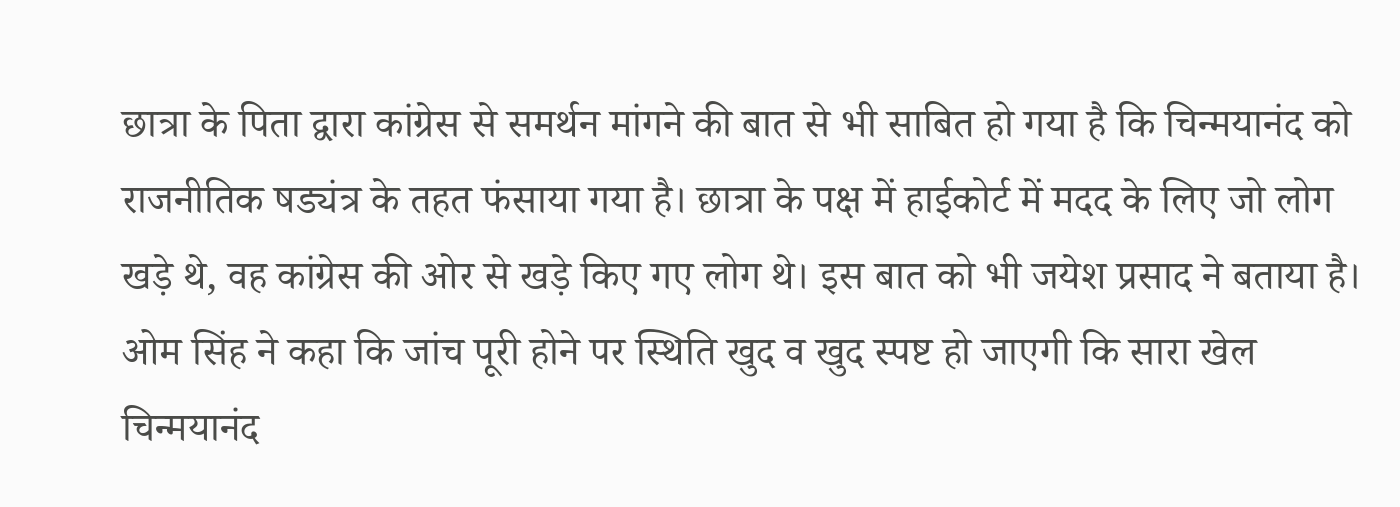छात्रा के पिता द्वारा कांग्रेस से समर्थन मांगने की बात से भी साबित हो गया है कि चिन्मयानंद को राजनीतिक षड्यंत्र के तहत फंसाया गया है। छात्रा के पक्ष में हाईकोर्ट में मदद के लिए जो लोग खड़े थे, वह कांग्रेस की ओर से खड़े किए गए लोग थे। इस बात को भी जयेश प्रसाद ने बताया है। ओम सिंह ने कहा कि जांच पूरी होने पर स्थिति खुद व खुद स्पष्ट हो जाएगी कि सारा खेल चिन्मयानंद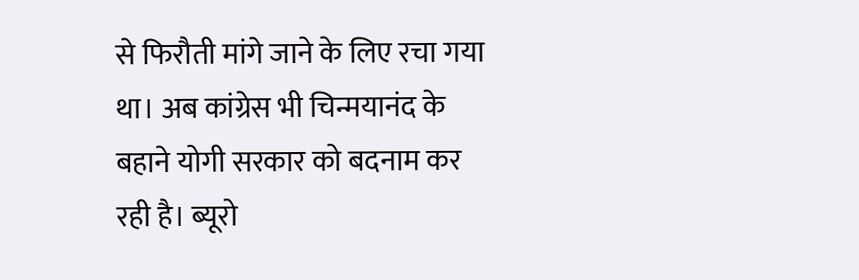से फिरौती मांगे जाने के लिए रचा गया था। अब कांग्रेस भी चिन्मयानंद के बहाने योगी सरकार को बदनाम कर रही है। ब्यूरो